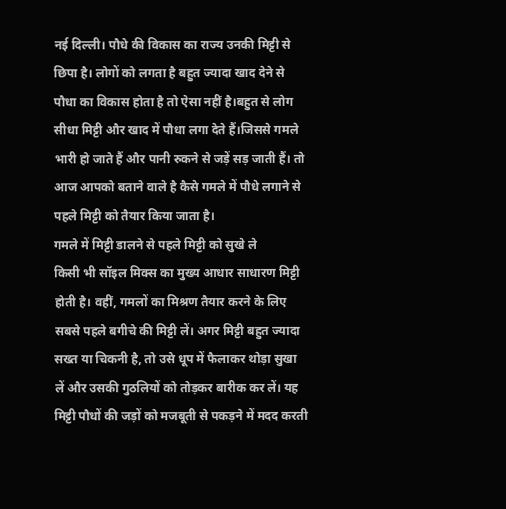नई दिल्ली। पौधे की विकास का राज्य उनकी मिट्टी से छिपा है। लोगों को लगता है बहुत ज्यादा खाद देने से पौधा का विकास होता है तो ऐसा नहीं है।बहुत से लोग सीधा मिट्टी और खाद में पौधा लगा देते हैं।जिससे गमले भारी हो जाते हैं और पानी रुकने से जड़ें सड़ जाती हैं। तो आज आपको बताने वाले है कैसे गमले में पौधे लगाने से पहले मिट्टी को तैयार किया जाता है।
गमले में मिट्टी डालने से पहले मिट्टी को सुखे ले
किसी भी सॉइल मिक्स का मुख्य आधार साधारण मिट्टी होती है। वहीं, गमलों का मिश्रण तैयार करने के लिए सबसे पहले बगीचे की मिट्टी लें। अगर मिट्टी बहुत ज्यादा सख्त या चिकनी है, तो उसे धूप में फैलाकर थोड़ा सुखा लें और उसकी गुठलियों को तोड़कर बारीक कर लें। यह मिट्टी पौधों की जड़ों को मजबूती से पकड़ने में मदद करती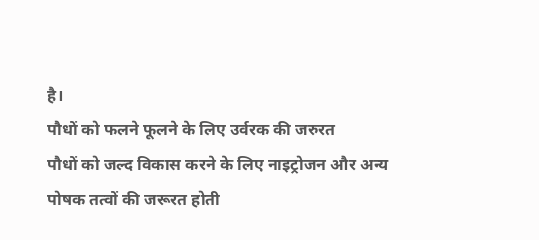है।
पौधों को फलने फूलने के लिए उर्वरक की जरुरत
पौधों को जल्द विकास करने के लिए नाइट्रोजन और अन्य पोषक तत्वों की जरूरत होती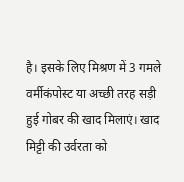है। इसके लिए मिश्रण में 3 गमले वर्मीकंपोस्ट या अच्छी तरह सड़ी हुई गोबर की खाद मिलाएं। खाद मिट्टी की उर्वरता को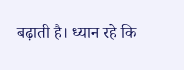बढ़ाती है। ध्यान रहे कि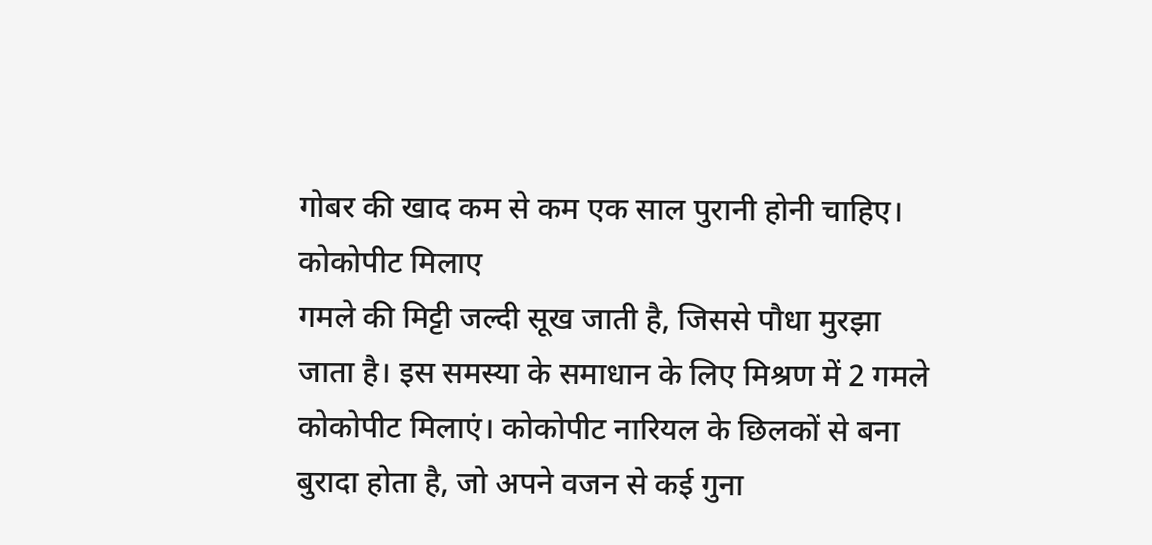गोबर की खाद कम से कम एक साल पुरानी होनी चाहिए।
कोकोपीट मिलाए
गमले की मिट्टी जल्दी सूख जाती है, जिससे पौधा मुरझा जाता है। इस समस्या के समाधान के लिए मिश्रण में 2 गमले कोकोपीट मिलाएं। कोकोपीट नारियल के छिलकों से बना बुरादा होता है, जो अपने वजन से कई गुना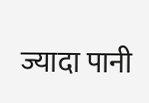ज्यादा पानी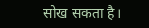सोख सकता है।